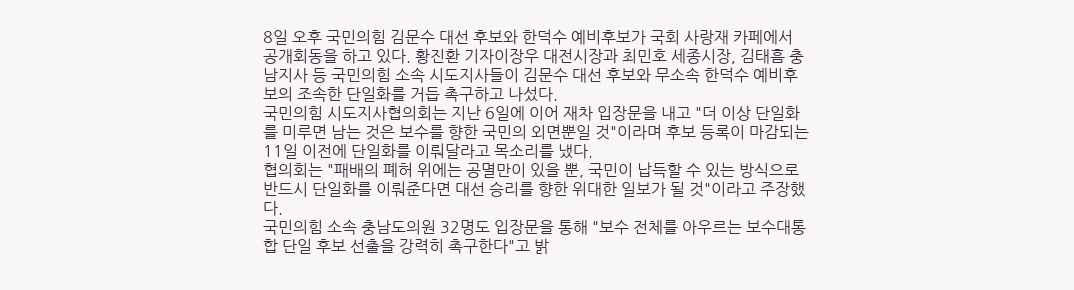8일 오후 국민의힘 김문수 대선 후보와 한덕수 예비후보가 국회 사랑재 카페에서 공개회동을 하고 있다. 황진환 기자이장우 대전시장과 최민호 세종시장, 김태흠 충남지사 등 국민의힘 소속 시도지사들이 김문수 대선 후보와 무소속 한덕수 예비후보의 조속한 단일화를 거듭 촉구하고 나섰다.
국민의힘 시도지사협의회는 지난 6일에 이어 재차 입장문을 내고 "더 이상 단일화를 미루면 남는 것은 보수를 향한 국민의 외면뿐일 것"이라며 후보 등록이 마감되는 11일 이전에 단일화를 이뤄달라고 목소리를 냈다.
협의회는 "패배의 폐허 위에는 공멸만이 있을 뿐, 국민이 납득할 수 있는 방식으로 반드시 단일화를 이뤄준다면 대선 승리를 향한 위대한 일보가 될 것"이라고 주장했다.
국민의힘 소속 충남도의원 32명도 입장문을 통해 "보수 전체를 아우르는 보수대통합 단일 후보 선출을 강력히 촉구한다"고 밝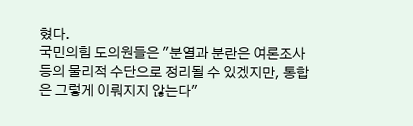혔다.
국민의힘 도의원들은 "분열과 분란은 여론조사 등의 물리적 수단으로 정리될 수 있겠지만, 통합은 그렇게 이뤄지지 않는다"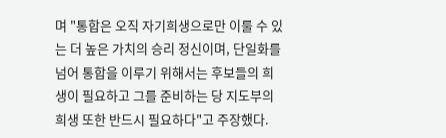며 "통합은 오직 자기희생으로만 이룰 수 있는 더 높은 가치의 승리 정신이며, 단일화를 넘어 통합을 이루기 위해서는 후보들의 희생이 필요하고 그를 준비하는 당 지도부의 희생 또한 반드시 필요하다"고 주장했다.